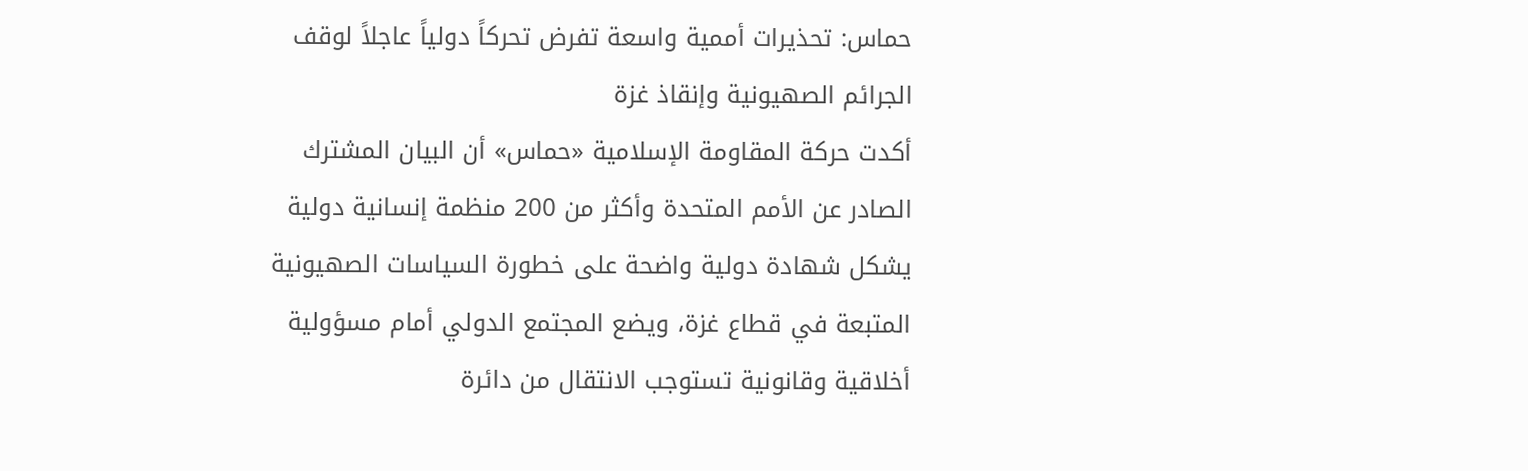حماس: تحذيرات أممية واسعة تفرض تحركاً دولياً عاجلاً لوقف الجرائم الصهيونية وإنقاذ غزة
أكدت حركة المقاومة الإسلامية «حماس» أن البيان المشترك الصادر عن الأمم المتحدة وأكثر من 200 منظمة إنسانية دولية يشكل شهادة دولية واضحة على خطورة السياسات الصهيونية المتبعة في قطاع غزة، ويضع المجتمع الدولي أمام مسؤولية أخلاقية وقانونية تستوجب الانتقال من دائرة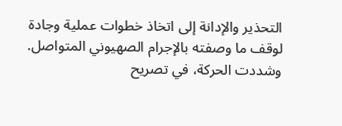التحذير والإدانة إلى اتخاذ خطوات عملية وجادة لوقف ما وصفته بالإجرام الصهيوني المتواصل. وشددت الحركة، في تصريح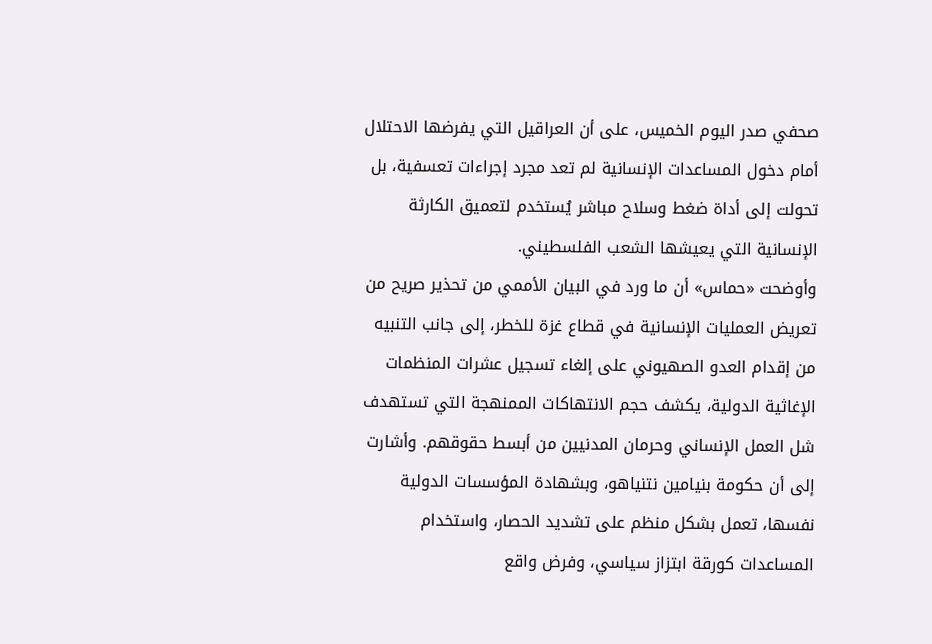صحفي صدر اليوم الخميس، على أن العراقيل التي يفرضها الاحتلال أمام دخول المساعدات الإنسانية لم تعد مجرد إجراءات تعسفية، بل تحولت إلى أداة ضغط وسلاح مباشر يُستخدم لتعميق الكارثة الإنسانية التي يعيشها الشعب الفلسطيني.
وأوضحت «حماس» أن ما ورد في البيان الأممي من تحذير صريح من تعريض العمليات الإنسانية في قطاع غزة للخطر، إلى جانب التنبيه من إقدام العدو الصهيوني على إلغاء تسجيل عشرات المنظمات الإغاثية الدولية، يكشف حجم الانتهاكات الممنهجة التي تستهدف شل العمل الإنساني وحرمان المدنيين من أبسط حقوقهم. وأشارت إلى أن حكومة بنيامين نتنياهو، وبشهادة المؤسسات الدولية نفسها، تعمل بشكل منظم على تشديد الحصار، واستخدام المساعدات كورقة ابتزاز سياسي، وفرض واقع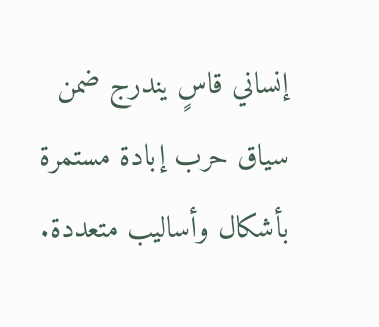إنساني قاسٍ يندرج ضمن سياق حرب إبادة مستمرة بأشكال وأساليب متعددة.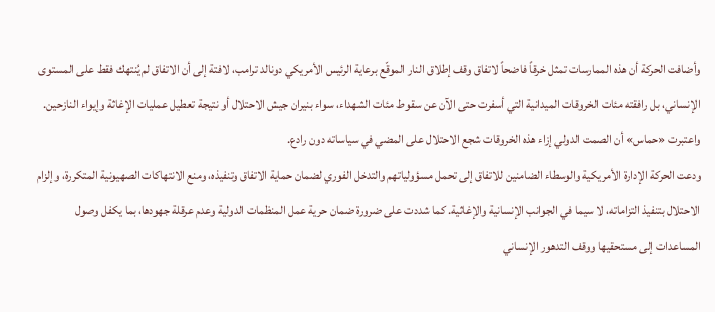وأضافت الحركة أن هذه الممارسات تمثل خرقاً فاضحاً لاتفاق وقف إطلاق النار الموقّع برعاية الرئيس الأمريكي دونالد ترامب، لافتة إلى أن الاتفاق لم يُنتهك فقط على المستوى الإنساني، بل رافقته مئات الخروقات الميدانية التي أسفرت حتى الآن عن سقوط مئات الشهداء، سواء بنيران جيش الاحتلال أو نتيجة تعطيل عمليات الإغاثة وإيواء النازحين. واعتبرت «حماس» أن الصمت الدولي إزاء هذه الخروقات شجع الاحتلال على المضي في سياساته دون رادع.
ودعت الحركة الإدارة الأمريكية والوسطاء الضامنين للاتفاق إلى تحمل مسؤولياتهم والتدخل الفوري لضمان حماية الاتفاق وتنفيذه، ومنع الانتهاكات الصهيونية المتكررة، وإلزام الاحتلال بتنفيذ التزاماته، لا سيما في الجوانب الإنسانية والإغاثية. كما شددت على ضرورة ضمان حرية عمل المنظمات الدولية وعدم عرقلة جهودها، بما يكفل وصول المساعدات إلى مستحقيها ووقف التدهور الإنساني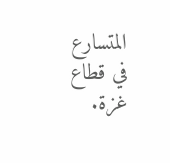المتسارع في قطاع غزة.